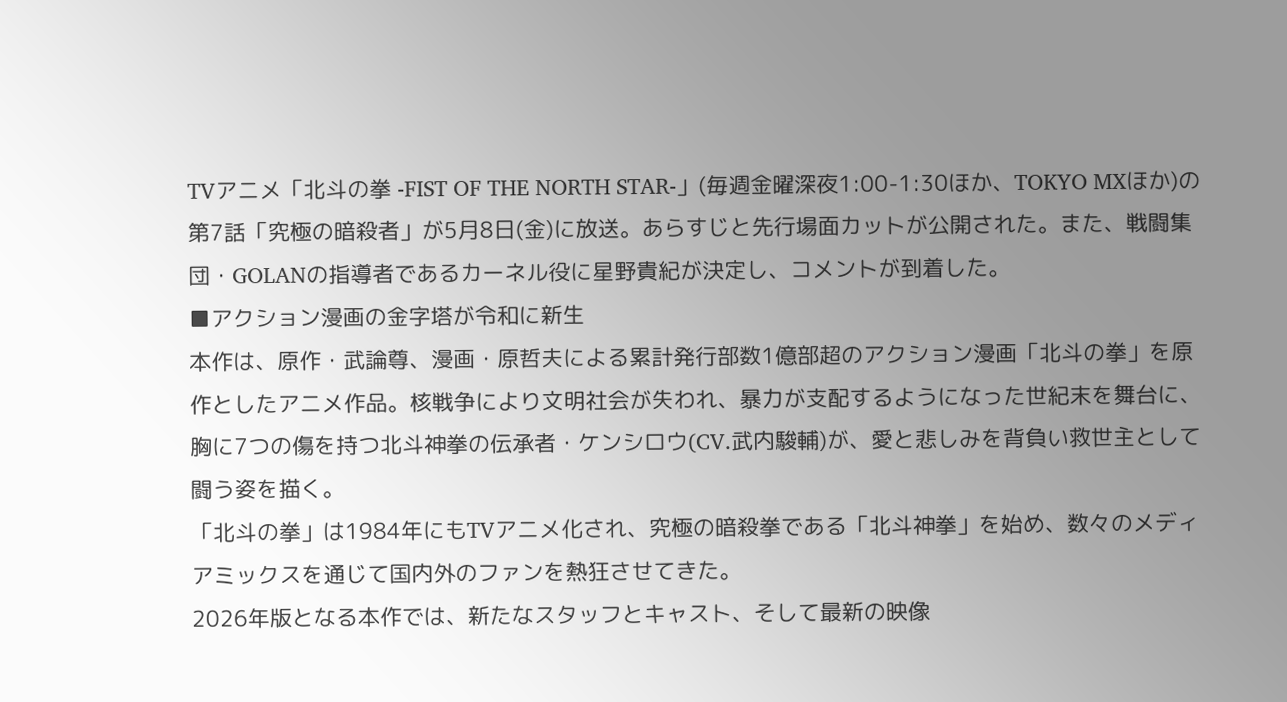TVアニメ「北斗の拳 -FIST OF THE NORTH STAR-」(毎週金曜深夜1:00-1:30ほか、TOKYO MXほか)の第7話「究極の暗殺者」が5月8日(金)に放送。あらすじと先行場面カットが公開された。また、戦闘集団・GOLANの指導者であるカーネル役に星野貴紀が決定し、コメントが到着した。
■アクション漫画の金字塔が令和に新生
本作は、原作・武論尊、漫画・原哲夫による累計発行部数1億部超のアクション漫画「北斗の拳」を原作としたアニメ作品。核戦争により文明社会が失われ、暴力が支配するようになった世紀末を舞台に、胸に7つの傷を持つ北斗神拳の伝承者・ケンシロウ(CV.武内駿輔)が、愛と悲しみを背負い救世主として闘う姿を描く。
「北斗の拳」は1984年にもTVアニメ化され、究極の暗殺拳である「北斗神拳」を始め、数々のメディアミックスを通じて国内外のファンを熱狂させてきた。
2026年版となる本作では、新たなスタッフとキャスト、そして最新の映像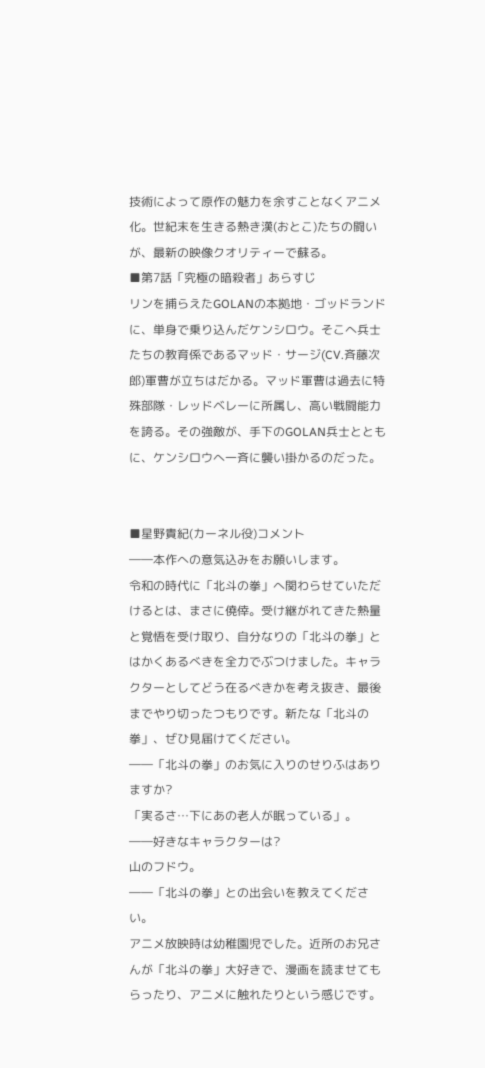技術によって原作の魅力を余すことなくアニメ化。世紀末を生きる熱き漢(おとこ)たちの闘いが、最新の映像クオリティーで蘇る。
■第7話「究極の暗殺者」あらすじ
リンを捕らえたGOLANの本拠地・ゴッドランドに、単身で乗り込んだケンシロウ。そこへ兵士たちの教育係であるマッド・サージ(CV.斉藤次郎)軍曹が立ちはだかる。マッド軍曹は過去に特殊部隊・レッドベレーに所属し、高い戦闘能力を誇る。その強敵が、手下のGOLAN兵士とともに、ケンシロウへ一斉に襲い掛かるのだった。


■星野貴紀(カーネル役)コメント
――本作への意気込みをお願いします。
令和の時代に「北斗の拳」へ関わらせていただけるとは、まさに僥倖。受け継がれてきた熱量と覚悟を受け取り、自分なりの「北斗の拳」とはかくあるべきを全力でぶつけました。キャラクターとしてどう在るべきかを考え抜き、最後までやり切ったつもりです。新たな「北斗の拳」、ぜひ見届けてください。
――「北斗の拳」のお気に入りのせりふはありますか?
「実るさ…下にあの老人が眠っている」。
――好きなキャラクターは?
山のフドウ。
――「北斗の拳」との出会いを教えてください。
アニメ放映時は幼稚園児でした。近所のお兄さんが「北斗の拳」大好きで、漫画を読ませてもらったり、アニメに触れたりという感じです。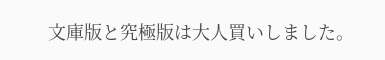文庫版と究極版は大人買いしました。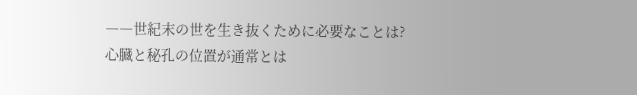――世紀末の世を生き抜くために必要なことは?
心臓と秘孔の位置が通常とは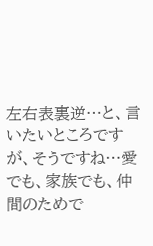左右表裏逆…と、言いたいところですが、そうですね…愛でも、家族でも、仲間のためで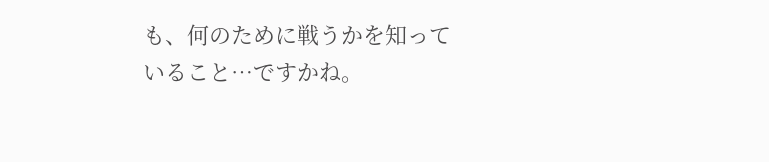も、何のために戦うかを知っていること…ですかね。